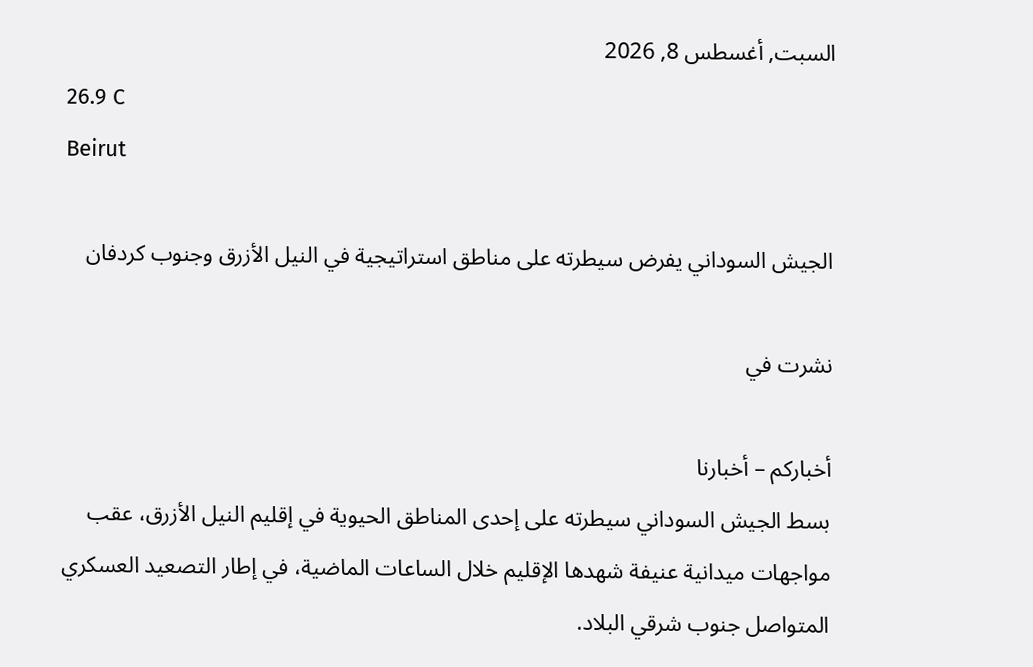السبت, أغسطس 8, 2026
26.9 C
Beirut

الجيش السوداني يفرض سيطرته على مناطق استراتيجية في النيل الأزرق وجنوب كردفان

نشرت في

أخباركم – أخبارنا
بسط الجيش السوداني سيطرته على إحدى المناطق الحيوية في إقليم النيل الأزرق، عقب مواجهات ميدانية عنيفة شهدها الإقليم خلال الساعات الماضية، في إطار التصعيد العسكري المتواصل جنوب شرقي البلاد.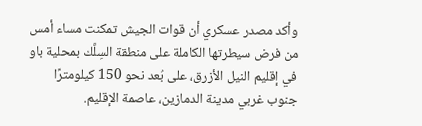وأكد مصدر عسكري أن قوات الجيش تمكنت مساء أمس من فرض سيطرتها الكاملة على منطقة السِلَّك بمحلية باو في إقليم النيل الأزرق، على بُعد نحو 150 كيلومترًا جنوب غربي مدينة الدمازين، عاصمة الإقليم.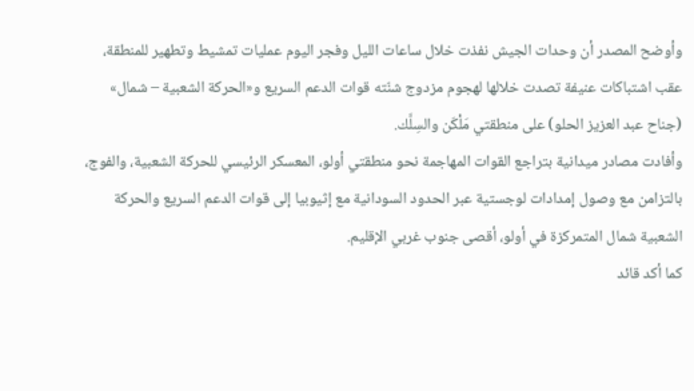وأوضح المصدر أن وحدات الجيش نفذت خلال ساعات الليل وفجر اليوم عمليات تمشيط وتطهير للمنطقة، عقب اشتباكات عنيفة تصدت خلالها لهجوم مزدوج شنّته قوات الدعم السريع و«الحركة الشعبية – شمال» (جناح عبد العزيز الحلو) على منطقتي مَلْكَن والسِلَّك.
وأفادت مصادر ميدانية بتراجع القوات المهاجمة نحو منطقتي أولو، المعسكر الرئيسي للحركة الشعبية، والفوج، بالتزامن مع وصول إمدادات لوجستية عبر الحدود السودانية مع إثيوبيا إلى قوات الدعم السريع والحركة الشعبية شمال المتمركزة في أولو، أقصى جنوب غربي الإقليم.
كما أكد قائد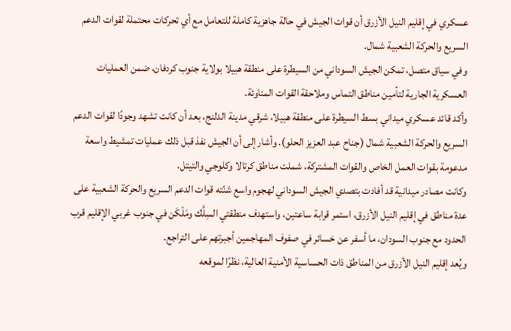عسكري في إقليم النيل الأزرق أن قوات الجيش في حالة جاهزية كاملة للتعامل مع أي تحركات محتملة لقوات الدعم السريع والحركة الشعبية شمال.
وفي سياق متصل، تمكن الجيش السوداني من السيطرة على منطقة هبيلا بولاية جنوب كردفان، ضمن العمليات العسكرية الجارية لتأمين مناطق التماس وملاحقة القوات المناوئة.
وأكد قائد عسكري ميداني بسط السيطرة على منطقة هبيلا، شرقي مدينة الدلنج، بعد أن كانت تشهد وجودًا لقوات الدعم السريع والحركة الشعبية شمال (جناح عبد العزيز الحلو). وأشار إلى أن الجيش نفذ قبل ذلك عمليات تمشيط واسعة مدعومة بقوات العمل الخاص والقوات المشتركة، شملت مناطق كرتالا وكلوجي والتيتل.
وكانت مصادر ميدانية قد أفادت بتصدي الجيش السوداني لهجوم واسع شنّته قوات الدعم السريع والحركة الشعبية على عدة مناطق في إقليم النيل الأزرق، استمر قرابة ساعتين، واستهدف منطقتي السِلَّك ومَلْكَن في جنوب غربي الإقليم قرب الحدود مع جنوب السودان، ما أسفر عن خسائر في صفوف المهاجمين أجبرتهم على التراجع.
ويُعد إقليم النيل الأزرق من المناطق ذات الحساسية الأمنية العالية، نظرًا لموقعه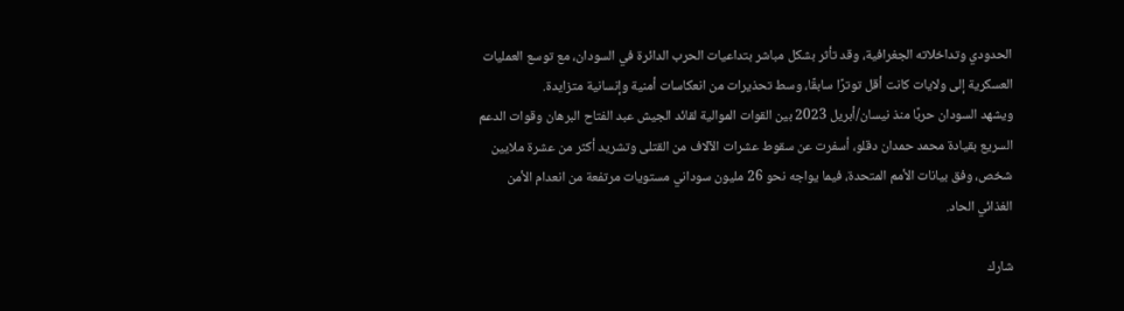الحدودي وتداخلاته الجغرافية، وقد تأثر بشكل مباشر بتداعيات الحرب الدائرة في السودان، مع توسع العمليات العسكرية إلى ولايات كانت أقل توترًا سابقًا، وسط تحذيرات من انعكاسات أمنية وإنسانية متزايدة.
ويشهد السودان حربًا منذ نيسان/أبريل 2023 بين القوات الموالية لقائد الجيش عبد الفتاح البرهان وقوات الدعم السريع بقيادة محمد حمدان دقلو، أسفرت عن سقوط عشرات الآلاف من القتلى وتشريد أكثر من عشرة ملايين شخص، وفق بيانات الأمم المتحدة، فيما يواجه نحو 26 مليون سوداني مستويات مرتفعة من انعدام الأمن الغذائي الحاد.

شارك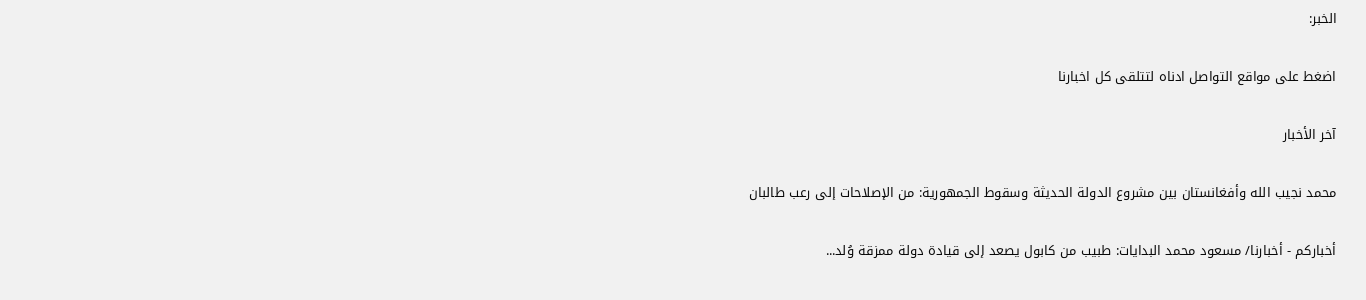الخبر:

اضغط على مواقع التواصل ادناه لتتلقى كل اخبارنا

آخر الأخبار

محمد نجيب الله وأفغانستان بين مشروع الدولة الحديثة وسقوط الجمهورية: من الإصلاحات إلى رعب طالبان

أخباركم - أخبارنا/ مسعود محمد البدايات: طبيب من كابول يصعد إلى قيادة دولة ممزقة وُلد...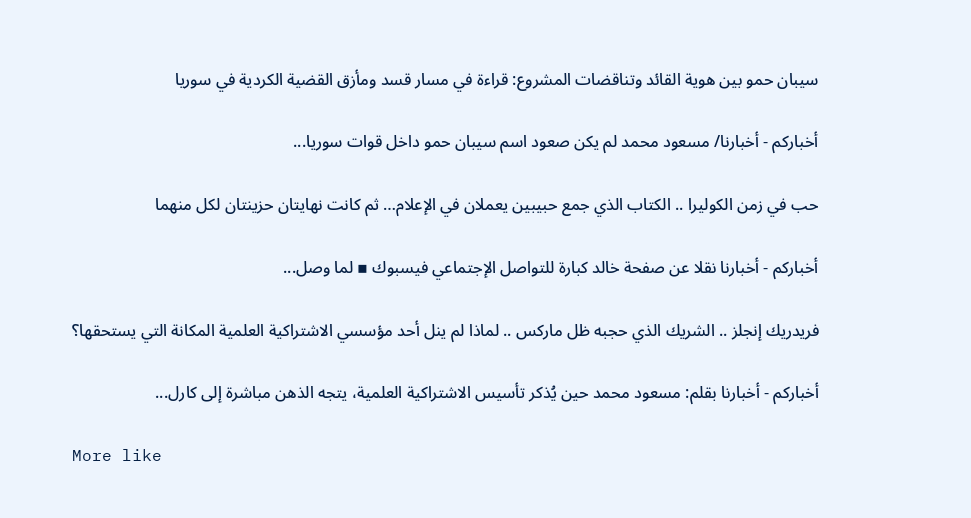سيبان حمو بين هوية القائد وتناقضات المشروع: قراءة في مسار قسد ومأزق القضية الكردية في سوريا

أخباركم - أخبارنا/ مسعود محمد لم يكن صعود اسم سيبان حمو داخل قوات سوريا...

حب في زمن الكوليرا .. الكتاب الذي جمع حبيبين يعملان في الإعلام… ثم كانت نهايتان حزينتان لكل منهما

أخباركم - أخبارنا نقلا عن صفحة خالد كبارة للتواصل الإجتماعي فيسبوك ▪ لما وصل...

فريدريك إنجلز .. الشريك الذي حجبه ظل ماركس .. لماذا لم ينل أحد مؤسسي الاشتراكية العلمية المكانة التي يستحقها؟

أخباركم - أخبارنا بقلم: مسعود محمد حين يُذكر تأسيس الاشتراكية العلمية، يتجه الذهن مباشرة إلى كارل...

More like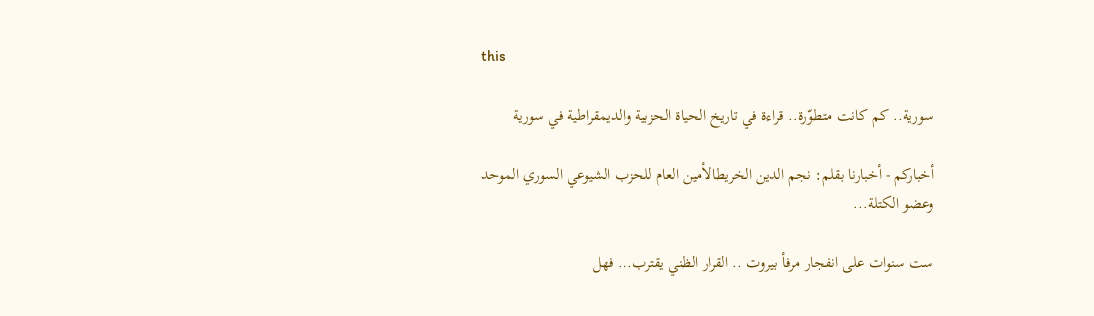this

سورية.. كم كانت متطوّرة.. قراءة في تاريخ الحياة الحزبية والديمقراطية في سورية

أخباركم - أخبارنا بقلم: نجم الدين الخريطالأمين العام للحزب الشيوعي السوري الموحد وعضو الكتلة...

ست سنوات على انفجار مرفأ بيروت .. القرار الظني يقترب… فهل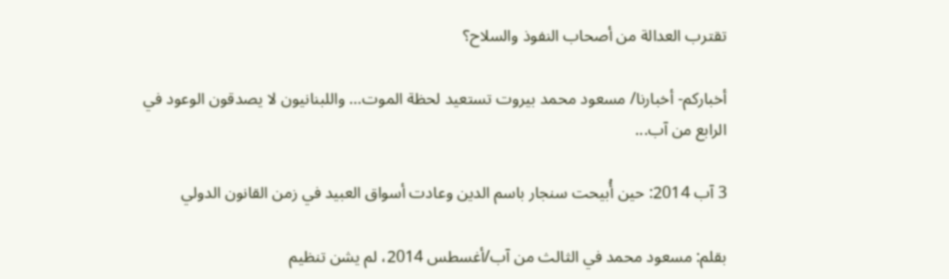تقترب العدالة من أصحاب النفوذ والسلاح؟

أخباركم- أخبارنا/ مسعود محمد بيروت تستعيد لحظة الموت… واللبنانيون لا يصدقون الوعود في الرابع من آب...

3 آب 2014: حين أُبيحت سنجار باسم الدين وعادت أسواق العبيد في زمن القانون الدولي

بقلم: مسعود محمد في الثالث من آب/أغسطس 2014، لم يشن تنظيم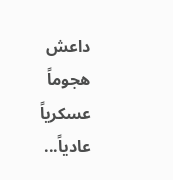داعش هجوماً عسكرياً عادياً...